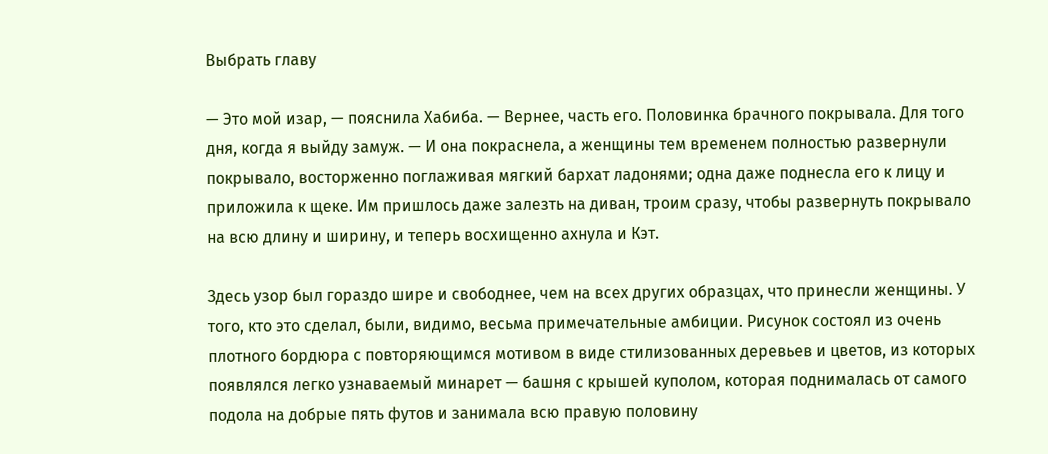Выбрать главу

— Это мой изар, — пояснила Хабиба. — Вернее, часть его. Половинка брачного покрывала. Для того дня, когда я выйду замуж. — И она покраснела, а женщины тем временем полностью развернули покрывало, восторженно поглаживая мягкий бархат ладонями; одна даже поднесла его к лицу и приложила к щеке. Им пришлось даже залезть на диван, троим сразу, чтобы развернуть покрывало на всю длину и ширину, и теперь восхищенно ахнула и Кэт.

Здесь узор был гораздо шире и свободнее, чем на всех других образцах, что принесли женщины. У того, кто это сделал, были, видимо, весьма примечательные амбиции. Рисунок состоял из очень плотного бордюра с повторяющимся мотивом в виде стилизованных деревьев и цветов, из которых появлялся легко узнаваемый минарет — башня с крышей куполом, которая поднималась от самого подола на добрые пять футов и занимала всю правую половину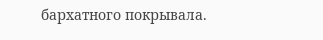бархатного покрывала.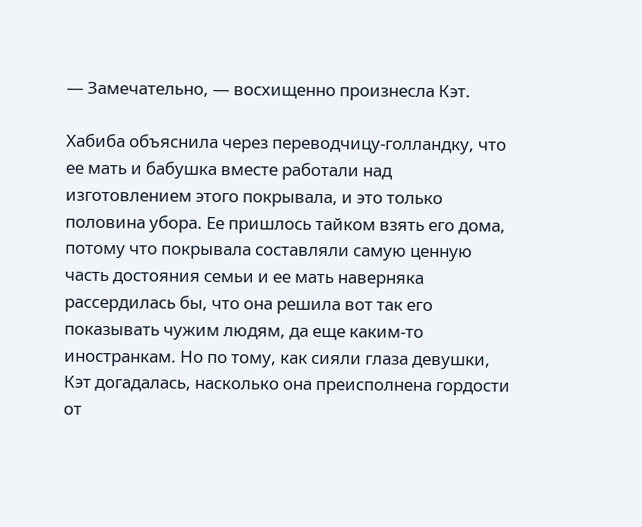— Замечательно, — восхищенно произнесла Кэт.

Хабиба объяснила через переводчицу-голландку, что ее мать и бабушка вместе работали над изготовлением этого покрывала, и это только половина убора. Ее пришлось тайком взять его дома, потому что покрывала составляли самую ценную часть достояния семьи и ее мать наверняка рассердилась бы, что она решила вот так его показывать чужим людям, да еще каким-то иностранкам. Но по тому, как сияли глаза девушки, Кэт догадалась, насколько она преисполнена гордости от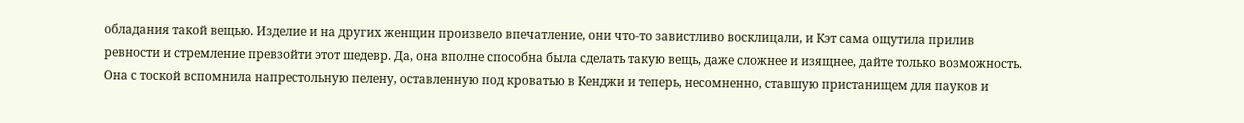обладания такой вещью. Изделие и на других женщин произвело впечатление, они что-то завистливо восклицали, и Кэт сама ощутила прилив ревности и стремление превзойти этот шедевр. Да, она вполне способна была сделать такую вещь, даже сложнее и изящнее, дайте только возможность. Она с тоской вспомнила напрестольную пелену, оставленную под кроватью в Кенджи и теперь, несомненно, ставшую пристанищем для пауков и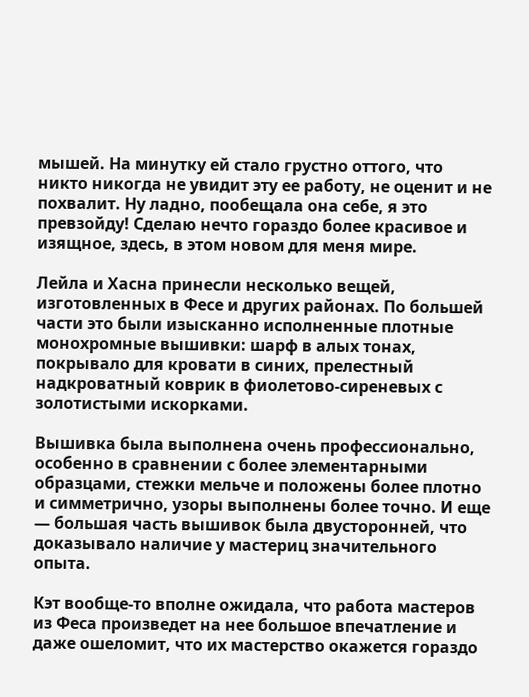мышей. На минутку ей стало грустно оттого, что никто никогда не увидит эту ее работу, не оценит и не похвалит. Ну ладно, пообещала она себе, я это превзойду! Сделаю нечто гораздо более красивое и изящное, здесь, в этом новом для меня мире.

Лейла и Хасна принесли несколько вещей, изготовленных в Фесе и других районах. По большей части это были изысканно исполненные плотные монохромные вышивки: шарф в алых тонах, покрывало для кровати в синих, прелестный надкроватный коврик в фиолетово-сиреневых с золотистыми искорками.

Вышивка была выполнена очень профессионально, особенно в сравнении с более элементарными образцами, стежки мельче и положены более плотно и симметрично, узоры выполнены более точно. И еще — большая часть вышивок была двусторонней, что доказывало наличие у мастериц значительного опыта.

Кэт вообще-то вполне ожидала, что работа мастеров из Феса произведет на нее большое впечатление и даже ошеломит, что их мастерство окажется гораздо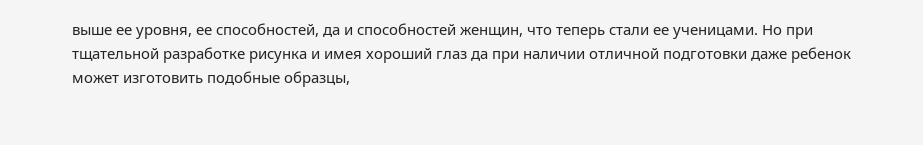выше ее уровня, ее способностей, да и способностей женщин, что теперь стали ее ученицами. Но при тщательной разработке рисунка и имея хороший глаз да при наличии отличной подготовки даже ребенок может изготовить подобные образцы,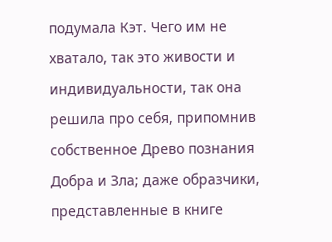подумала Кэт. Чего им не хватало, так это живости и индивидуальности, так она решила про себя, припомнив собственное Древо познания Добра и Зла; даже образчики, представленные в книге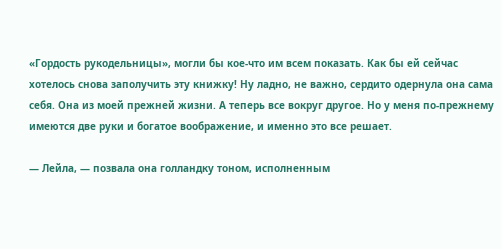«Гордость рукодельницы», могли бы кое-что им всем показать. Как бы ей сейчас хотелось снова заполучить эту книжку! Ну ладно, не важно, сердито одернула она сама себя. Она из моей прежней жизни. А теперь все вокруг другое. Но у меня по-прежнему имеются две руки и богатое воображение, и именно это все решает.

— Лейла, — позвала она голландку тоном, исполненным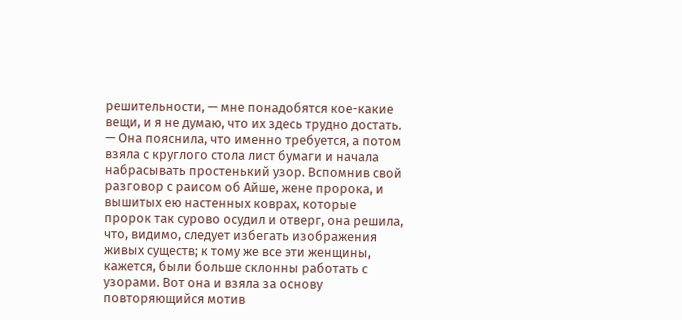решительности, — мне понадобятся кое-какие вещи, и я не думаю, что их здесь трудно достать. — Она пояснила, что именно требуется, а потом взяла с круглого стола лист бумаги и начала набрасывать простенький узор. Вспомнив свой разговор с раисом об Айше, жене пророка, и вышитых ею настенных коврах, которые пророк так сурово осудил и отверг, она решила, что, видимо, следует избегать изображения живых существ; к тому же все эти женщины, кажется, были больше склонны работать с узорами. Вот она и взяла за основу повторяющийся мотив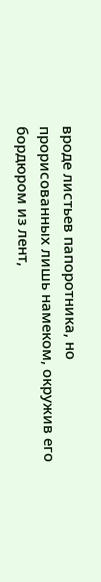вроде листьев папоротника, но прорисованных лишь намеком, окружив его бордюром из лент,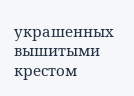украшенных вышитыми крестом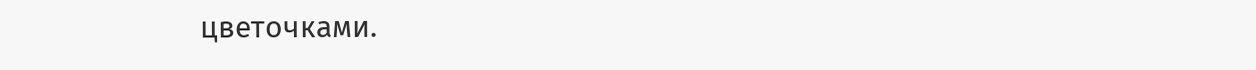цветочками.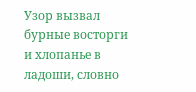Узор вызвал бурные восторги и хлопанье в ладоши, словно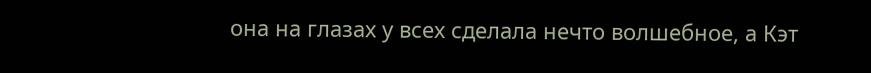она на глазах у всех сделала нечто волшебное, а Кэт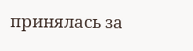принялась за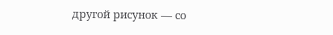другой рисунок — со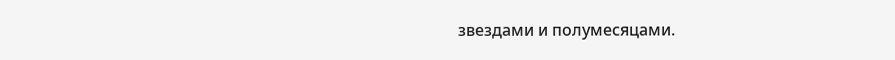звездами и полумесяцами.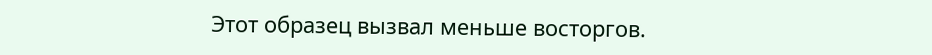Этот образец вызвал меньше восторгов.